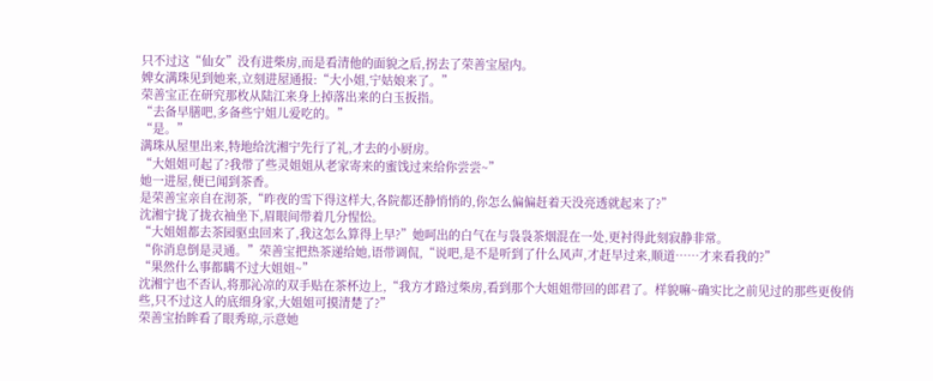只不过这“仙女”没有进柴房,而是看清他的面貌之后,拐去了荣善宝屋内。
婢女满珠见到她来,立刻进屋通报:“大小姐,宁姑娘来了。”
荣善宝正在研究那枚从陆江来身上掉落出来的白玉扳指。
“去备早膳吧,多备些宁姐儿爱吃的。”
“是。”
满珠从屋里出来,特地给沈湘宁先行了礼,才去的小厨房。
“大姐姐可起了?我带了些灵姐姐从老家寄来的蜜饯过来给你尝尝~”
她一进屋,便已闻到茶香。
是荣善宝亲自在沏茶,“昨夜的雪下得这样大,各院都还静悄悄的,你怎么偏偏赶着天没亮透就起来了?”
沈湘宁拢了拢衣袖坐下,眉眼间带着几分惺忪。
“大姐姐都去茶园驱虫回来了,我这怎么算得上早?”她呵出的白气在与袅袅茶烟混在一处,更衬得此刻寂静非常。
“你消息倒是灵通。”荣善宝把热茶递给她,语带调侃,“说吧,是不是听到了什么风声,才赶早过来,顺道……才来看我的?”
“果然什么事都瞒不过大姐姐~”
沈湘宁也不否认,将那沁凉的双手贴在茶杯边上,“我方才路过柴房,看到那个大姐姐带回的郎君了。样貌嘛~确实比之前见过的那些更俊俏些,只不过这人的底细身家,大姐姐可摸清楚了?”
荣善宝抬眸看了眼秀琼,示意她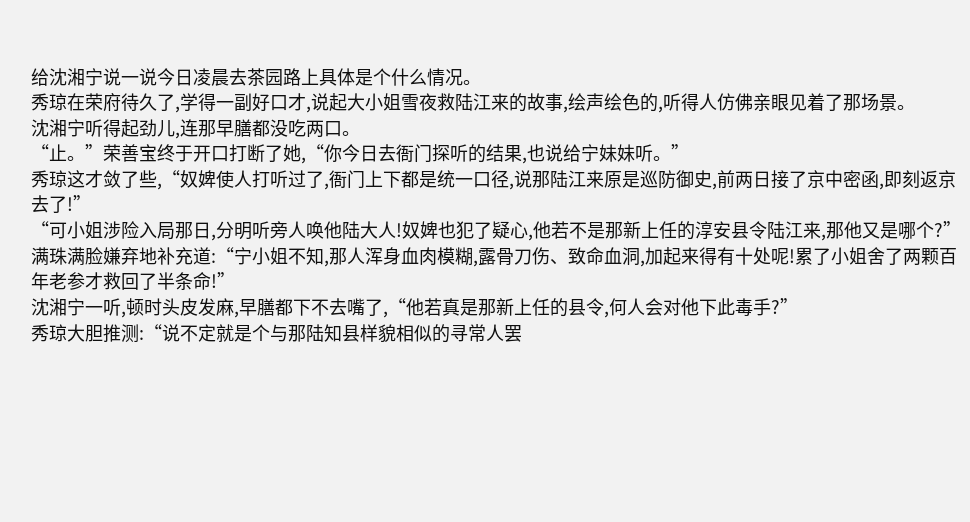给沈湘宁说一说今日凌晨去茶园路上具体是个什么情况。
秀琼在荣府待久了,学得一副好口才,说起大小姐雪夜救陆江来的故事,绘声绘色的,听得人仿佛亲眼见着了那场景。
沈湘宁听得起劲儿,连那早膳都没吃两口。
“止。”荣善宝终于开口打断了她,“你今日去衙门探听的结果,也说给宁妹妹听。”
秀琼这才敛了些,“奴婢使人打听过了,衙门上下都是统一口径,说那陆江来原是巡防御史,前两日接了京中密函,即刻返京去了!”
“可小姐涉险入局那日,分明听旁人唤他陆大人!奴婢也犯了疑心,他若不是那新上任的淳安县令陆江来,那他又是哪个?”
满珠满脸嫌弃地补充道:“宁小姐不知,那人浑身血肉模糊,露骨刀伤、致命血洞,加起来得有十处呢!累了小姐舍了两颗百年老参才救回了半条命!”
沈湘宁一听,顿时头皮发麻,早膳都下不去嘴了,“他若真是那新上任的县令,何人会对他下此毒手?”
秀琼大胆推测:“说不定就是个与那陆知县样貌相似的寻常人罢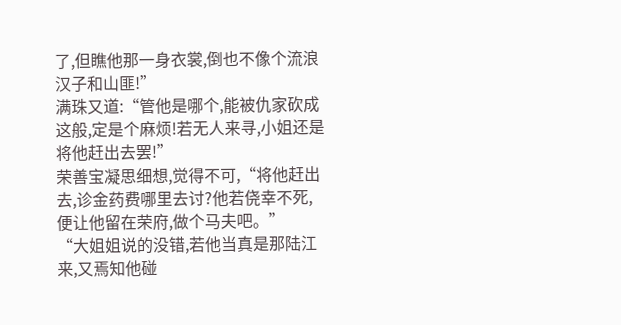了,但瞧他那一身衣裳,倒也不像个流浪汉子和山匪!”
满珠又道:“管他是哪个,能被仇家砍成这般,定是个麻烦!若无人来寻,小姐还是将他赶出去罢!”
荣善宝凝思细想,觉得不可,“将他赶出去,诊金药费哪里去讨?他若侥幸不死,便让他留在荣府,做个马夫吧。”
“大姐姐说的没错,若他当真是那陆江来,又焉知他碰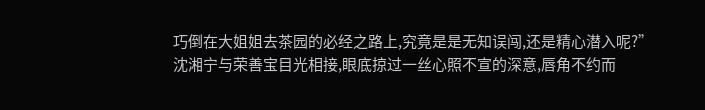巧倒在大姐姐去茶园的必经之路上,究竟是是无知误闯,还是精心潜入呢?”
沈湘宁与荣善宝目光相接,眼底掠过一丝心照不宣的深意,唇角不约而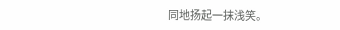同地扬起一抹浅笑。